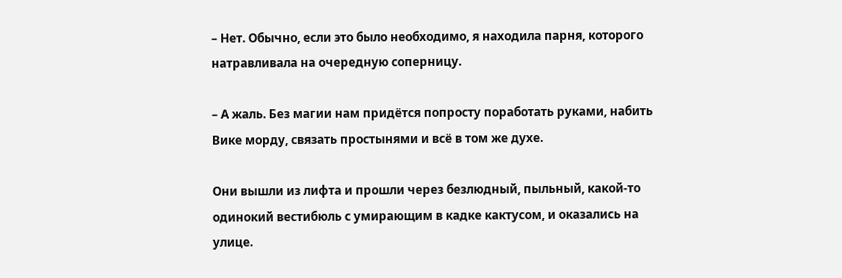– Нет. Обычно, если это было необходимо, я находила парня, которого натравливала на очередную соперницу.

– А жаль. Без магии нам придётся попросту поработать руками, набить Вике морду, связать простынями и всё в том же духе.

Они вышли из лифта и прошли через безлюдный, пыльный, какой-то одинокий вестибюль с умирающим в кадке кактусом, и оказались на улице.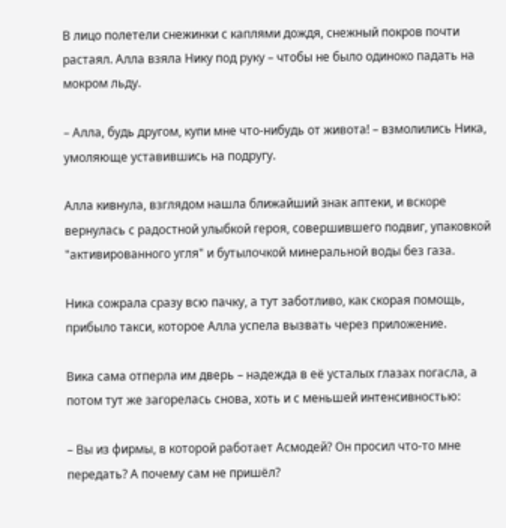В лицо полетели снежинки с каплями дождя, снежный покров почти растаял. Алла взяла Нику под руку – чтобы не было одиноко падать на мокром льду.

– Алла, будь другом, купи мне что-нибудь от живота! – взмолились Ника, умоляюще уставившись на подругу.

Алла кивнула, взглядом нашла ближайший знак аптеки, и вскоре вернулась с радостной улыбкой героя, совершившего подвиг, упаковкой "активированного угля" и бутылочкой минеральной воды без газа.

Ника сожрала сразу всю пачку, а тут заботливо, как скорая помощь, прибыло такси, которое Алла успела вызвать через приложение.

Вика сама отперла им дверь – надежда в её усталых глазах погасла, а потом тут же загорелась снова, хоть и с меньшей интенсивностью:

– Вы из фирмы, в которой работает Асмодей? Он просил что-то мне передать? А почему сам не пришёл?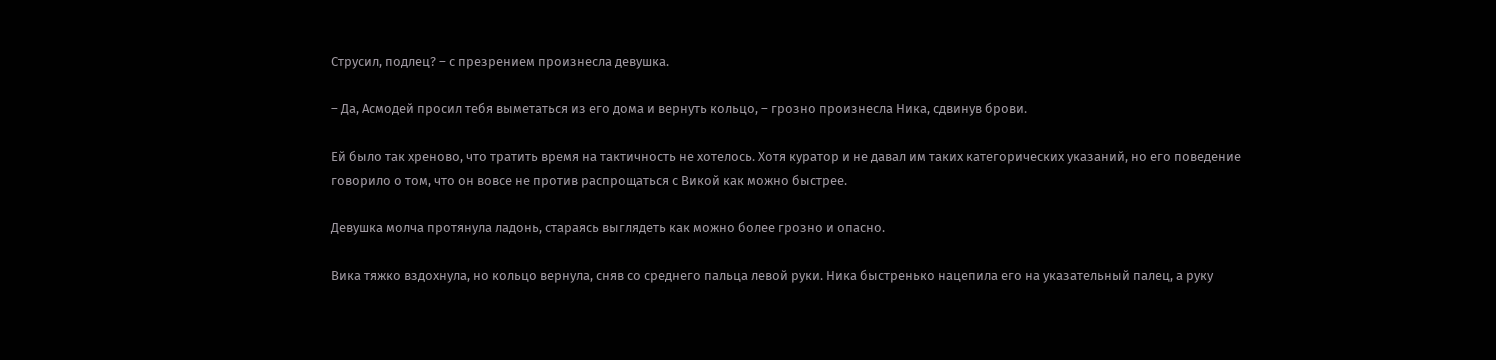Струсил, подлец? – с презрением произнесла девушка.

– Да, Асмодей просил тебя выметаться из его дома и вернуть кольцо, – грозно произнесла Ника, сдвинув брови.

Ей было так хреново, что тратить время на тактичность не хотелось. Хотя куратор и не давал им таких категорических указаний, но его поведение говорило о том, что он вовсе не против распрощаться с Викой как можно быстрее.

Девушка молча протянула ладонь, стараясь выглядеть как можно более грозно и опасно.

Вика тяжко вздохнула, но кольцо вернула, сняв со среднего пальца левой руки. Ника быстренько нацепила его на указательный палец, а руку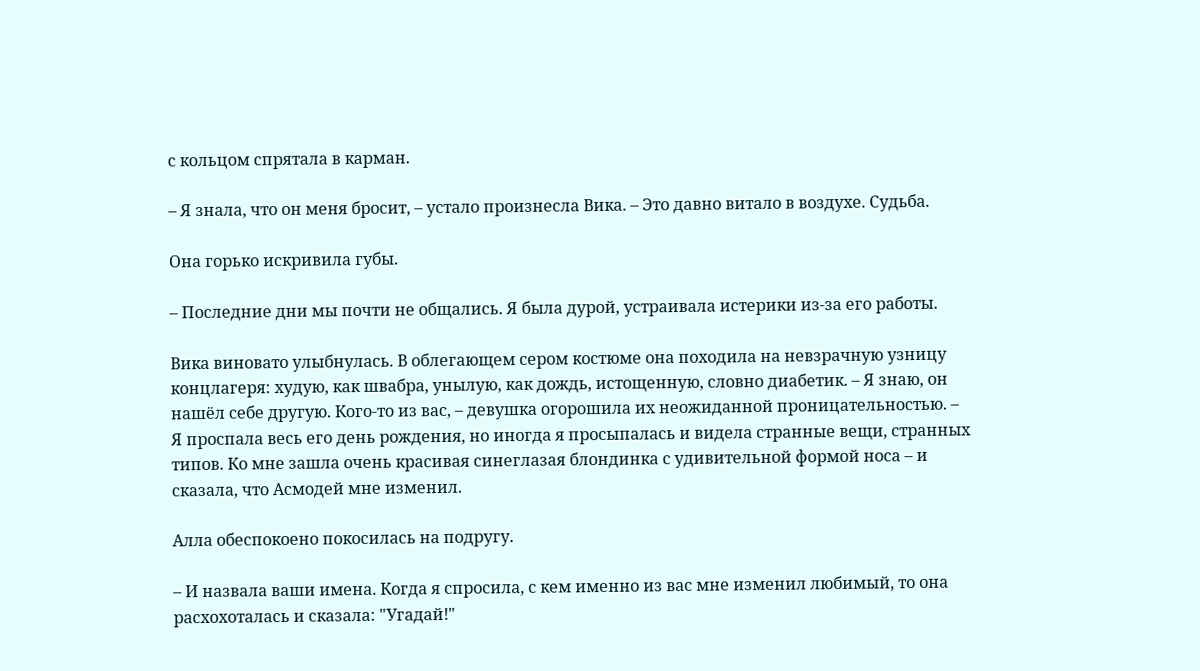с кольцом спрятала в карман.

– Я знала, что он меня бросит, – устало произнесла Вика. – Это давно витало в воздухе. Судьба.

Она горько искривила губы.

– Последние дни мы почти не общались. Я была дурой, устраивала истерики из-за его работы.

Вика виновато улыбнулась. В облегающем сером костюме она походила на невзрачную узницу концлагеря: худую, как швабра, унылую, как дождь, истощенную, словно диабетик. – Я знаю, он нашёл себе другую. Кого-то из вас, – девушка огорошила их неожиданной проницательностью. – Я проспала весь его день рождения, но иногда я просыпалась и видела странные вещи, странных типов. Ко мне зашла очень красивая синеглазая блондинка с удивительной формой носа – и сказала, что Асмодей мне изменил.

Алла обеспокоено покосилась на подругу.

– И назвала ваши имена. Когда я спросила, с кем именно из вас мне изменил любимый, то она расхохоталась и сказала: "Угадай!"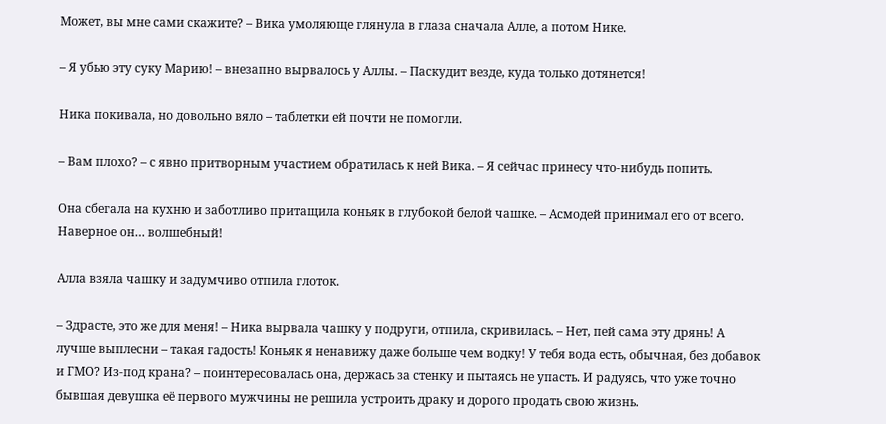Может, вы мне сами скажите? – Вика умоляюще глянула в глаза сначала Алле, а потом Нике.

– Я убью эту суку Марию! – внезапно вырвалось у Аллы. – Паскудит везде, куда только дотянется!

Ника покивала, но довольно вяло – таблетки ей почти не помогли.

– Вам плохо? – с явно притворным участием обратилась к ней Вика. – Я сейчас принесу что-нибудь попить.

Она сбегала на кухню и заботливо притащила коньяк в глубокой белой чашке. – Асмодей принимал его от всего. Наверное он… волшебный!

Алла взяла чашку и задумчиво отпила глоток.

– Здрасте, это же для меня! – Ника вырвала чашку у подруги, отпила, скривилась. – Нет, пей сама эту дрянь! А лучше выплесни – такая гадость! Коньяк я ненавижу даже больше чем водку! У тебя вода есть, обычная, без добавок и ГМО? Из-под крана? – поинтересовалась она, держась за стенку и пытаясь не упасть. И радуясь, что уже точно бывшая девушка её первого мужчины не решила устроить драку и дорого продать свою жизнь.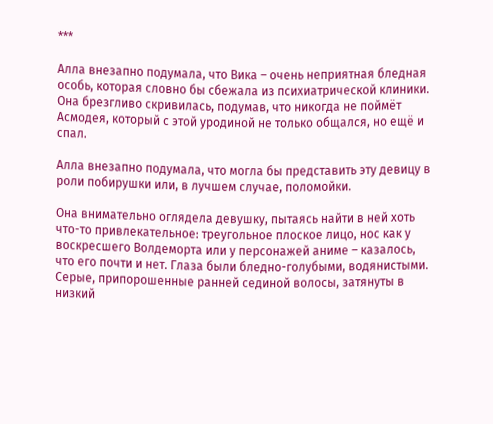***

Алла внезапно подумала, что Вика – очень неприятная бледная особь, которая словно бы сбежала из психиатрической клиники. Она брезгливо скривилась, подумав, что никогда не поймёт Асмодея, который с этой уродиной не только общался, но ещё и спал.

Алла внезапно подумала, что могла бы представить эту девицу в роли побирушки или, в лучшем случае, поломойки.

Она внимательно оглядела девушку, пытаясь найти в ней хоть что-то привлекательное: треугольное плоское лицо, нос как у воскресшего Волдеморта или у персонажей аниме – казалось, что его почти и нет. Глаза были бледно-голубыми, водянистыми. Серые, припорошенные ранней сединой волосы, затянуты в низкий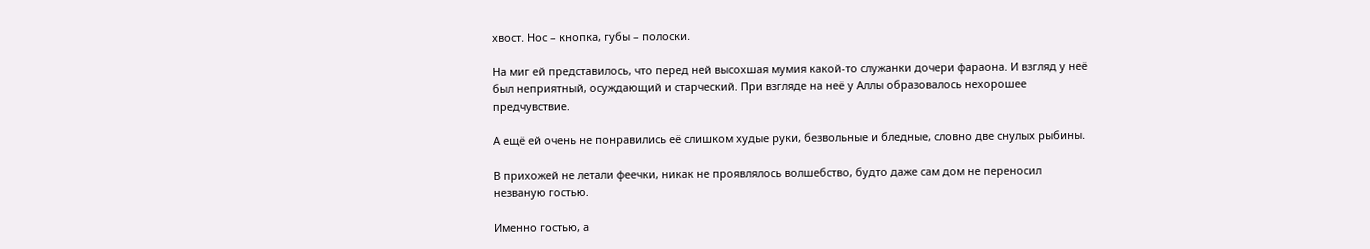хвост. Нос – кнопка, губы – полоски.

На миг ей представилось, что перед ней высохшая мумия какой-то служанки дочери фараона. И взгляд у неё был неприятный, осуждающий и старческий. При взгляде на неё у Аллы образовалось нехорошее предчувствие.

А ещё ей очень не понравились её слишком худые руки, безвольные и бледные, словно две снулых рыбины.

В прихожей не летали феечки, никак не проявлялось волшебство, будто даже сам дом не переносил незваную гостью.

Именно гостью, а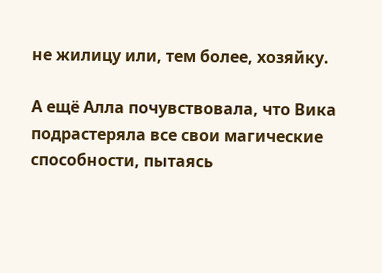не жилицу или, тем более, хозяйку.

А ещё Алла почувствовала, что Вика подрастеряла все свои магические способности, пытаясь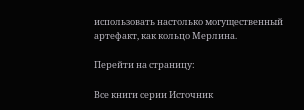использовать настолько могущественный артефакт, как кольцо Мерлина.

Перейти на страницу:

Все книги серии Источник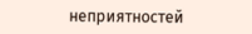неприятностей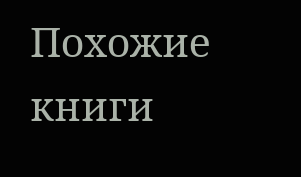Похожие книги